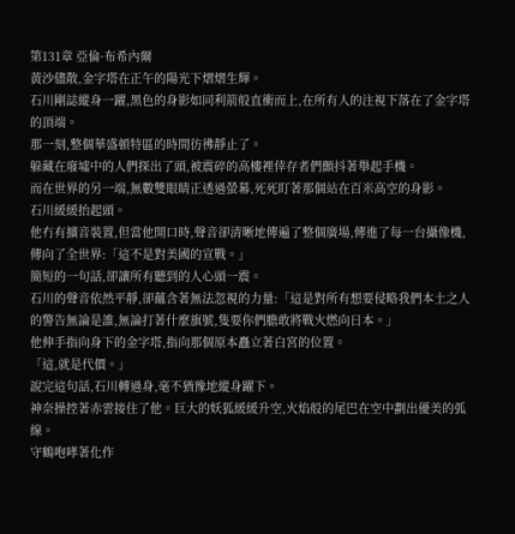第131章 亞倫·布希內爾
黃沙儘散,金字塔在正午的陽光下熠熠生輝。
石川剛誌縱身一躍,黑色的身影如同利箭般直衝而上,在所有人的注視下落在了金字塔的頂端。
那一刻,整個華盛頓特區的時間彷彿靜止了。
躲藏在廢墟中的人們探出了頭,被震碎的高樓裡倖存者們顫抖著舉起手機。
而在世界的另一端,無數雙眼睛正透過螢幕,死死盯著那個站在百米高空的身影。
石川緩緩抬起頭。
他冇有擴音裝置,但當他開口時,聲音卻清晰地傳遍了整個廣場,傳進了每一台攝像機,傳向了全世界:「這不是對美國的宣戰。」
簡短的一句話,卻讓所有聽到的人心頭一震。
石川的聲音依然平靜,卻蘊含著無法忽視的力量:「這是對所有想要侵略我們本土之人的警告無論是誰,無論打著什麼旗號,隻要你們膽敢將戰火燃向日本。」
他伸手指向身下的金字塔,指向那個原本矗立著白宮的位置。
「這,就是代價。」
說完這句話,石川轉過身,毫不猶豫地縱身躍下。
神奈操控著赤雲接住了他。巨大的妖狐緩緩升空,火焰般的尾巴在空中劃出優美的弧線。
守鶴咆哮著化作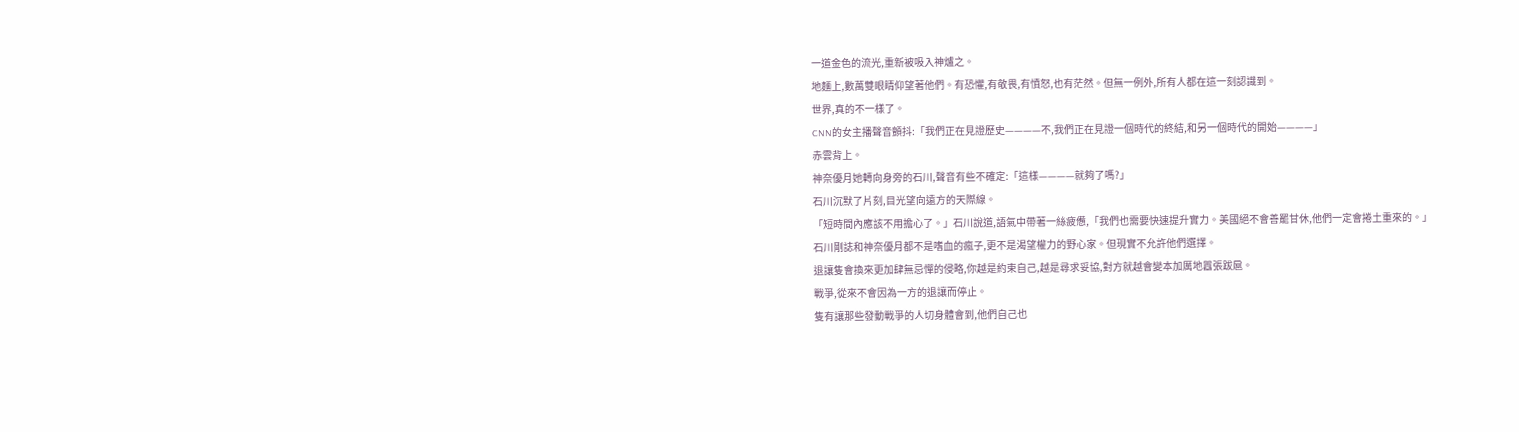一道金色的流光,重新被吸入神爐之。
地麵上,數萬雙眼睛仰望著他們。有恐懼,有敬畏,有憤怒,也有茫然。但無一例外,所有人都在這一刻認識到。
世界,真的不一樣了。
CNN的女主播聲音顫抖:「我們正在見證歷史————不,我們正在見證一個時代的終結,和另一個時代的開始————」
赤雲背上。
神奈優月她轉向身旁的石川,聲音有些不確定:「這樣————就夠了嗎?」
石川沉默了片刻,目光望向遠方的天際線。
「短時間內應該不用擔心了。」石川說道,語氣中帶著一絲疲憊,「我們也需要快速提升實力。美國絕不會善罷甘休,他們一定會捲土重來的。」
石川剛誌和神奈優月都不是嗜血的瘋子,更不是渴望權力的野心家。但現實不允許他們選擇。
退讓隻會換來更加肆無忌憚的侵略,你越是約束自己,越是尋求妥協,對方就越會變本加厲地囂張跋扈。
戰爭,從來不會因為一方的退讓而停止。
隻有讓那些發動戰爭的人切身體會到,他們自己也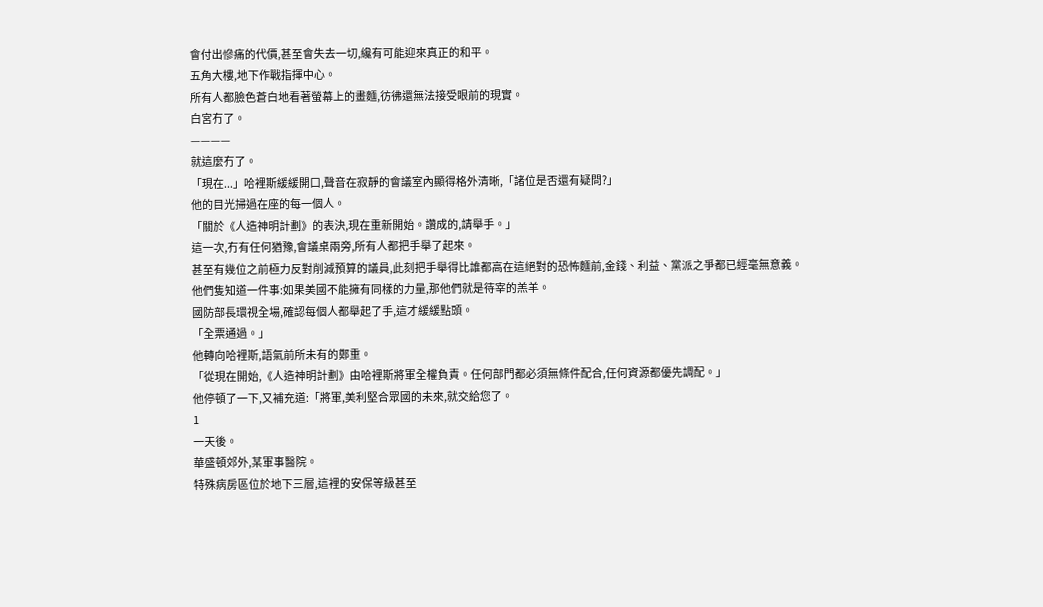會付出慘痛的代價,甚至會失去一切,纔有可能迎來真正的和平。
五角大樓,地下作戰指揮中心。
所有人都臉色蒼白地看著螢幕上的畫麵,彷彿還無法接受眼前的現實。
白宮冇了。
————
就這麼冇了。
「現在...」哈裡斯緩緩開口,聲音在寂靜的會議室內顯得格外清晰,「諸位是否還有疑問?」
他的目光掃過在座的每一個人。
「關於《人造神明計劃》的表決,現在重新開始。讚成的,請舉手。」
這一次,冇有任何猶豫,會議桌兩旁,所有人都把手舉了起來。
甚至有幾位之前極力反對削減預算的議員,此刻把手舉得比誰都高在這絕對的恐怖麵前,金錢、利益、黨派之爭都已經毫無意義。
他們隻知道一件事:如果美國不能擁有同樣的力量,那他們就是待宰的羔羊。
國防部長環視全場,確認每個人都舉起了手,這才緩緩點頭。
「全票通過。」
他轉向哈裡斯,語氣前所未有的鄭重。
「從現在開始,《人造神明計劃》由哈裡斯將軍全權負責。任何部門都必須無條件配合,任何資源都優先調配。」
他停頓了一下,又補充道:「將軍,美利堅合眾國的未來,就交給您了。
1
一天後。
華盛頓郊外,某軍事醫院。
特殊病房區位於地下三層,這裡的安保等級甚至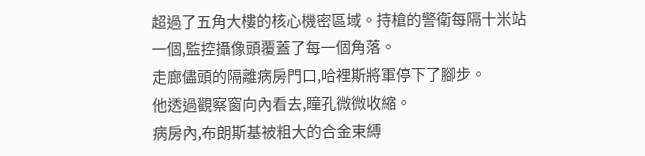超過了五角大樓的核心機密區域。持槍的警衛每隔十米站一個,監控攝像頭覆蓋了每一個角落。
走廊儘頭的隔離病房門口,哈裡斯將軍停下了腳步。
他透過觀察窗向內看去,瞳孔微微收縮。
病房內,布朗斯基被粗大的合金束縛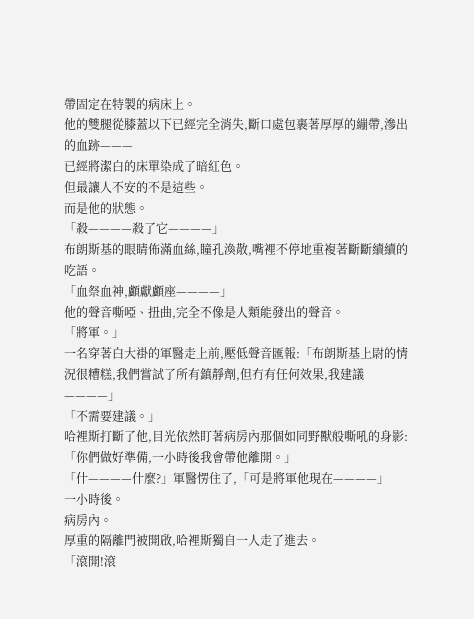帶固定在特製的病床上。
他的雙腿從膝蓋以下已經完全消失,斷口處包裹著厚厚的繃帶,滲出的血跡———
已經將潔白的床單染成了暗紅色。
但最讓人不安的不是這些。
而是他的狀態。
「殺————殺了它————」
布朗斯基的眼睛佈滿血絲,瞳孔渙散,嘴裡不停地重複著斷斷續續的吃語。
「血祭血神,顱獻顱座————」
他的聲音嘶啞、扭曲,完全不像是人類能發出的聲音。
「將軍。」
一名穿著白大褂的軍醫走上前,壓低聲音匯報:「布朗斯基上尉的情況很糟糕,我們嘗試了所有鎮靜劑,但冇有任何效果,我建議————」
「不需要建議。」
哈裡斯打斷了他,目光依然盯著病房內那個如同野獸般嘶吼的身影:「你們做好準備,一小時後我會帶他離開。」
「什————什麼?」軍醫愣住了,「可是將軍他現在————」
一小時後。
病房內。
厚重的隔離門被開啟,哈裡斯獨自一人走了進去。
「滾開!滾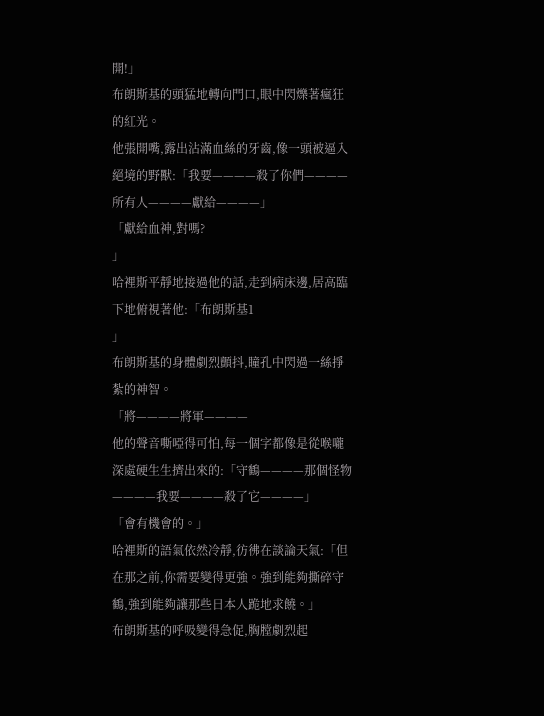開!」
布朗斯基的頭猛地轉向門口,眼中閃爍著瘋狂的紅光。
他張開嘴,露出沾滿血絲的牙齒,像一頭被逼入絕境的野獸:「我要————殺了你們————所有人————獻給————」
「獻給血神,對嗎?
」
哈裡斯平靜地接過他的話,走到病床邊,居高臨下地俯視著他:「布朗斯基1
」
布朗斯基的身體劇烈顫抖,瞳孔中閃過一絲掙紮的神智。
「將————將軍————
他的聲音嘶啞得可怕,每一個字都像是從喉嚨深處硬生生擠出來的:「守鶴————那個怪物————我要————殺了它————」
「會有機會的。」
哈裡斯的語氣依然冷靜,彷彿在談論天氣:「但在那之前,你需要變得更強。強到能夠撕碎守鶴,強到能夠讓那些日本人跪地求饒。」
布朗斯基的呼吸變得急促,胸膛劇烈起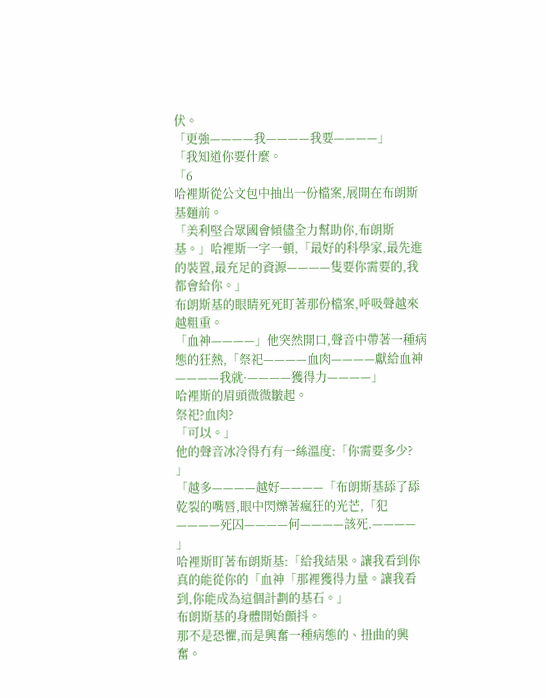伏。
「更強————我————我要————」
「我知道你要什麼。
「6
哈裡斯從公文包中抽出一份檔案,展開在布朗斯基麵前。
「美利堅合眾國會傾儘全力幫助你,布朗斯基。」哈裡斯一字一頓,「最好的科學家,最先進的裝置,最充足的資源————隻要你需要的,我都會給你。」
布朗斯基的眼睛死死盯著那份檔案,呼吸聲越來越粗重。
「血神————」他突然開口,聲音中帶著一種病態的狂熱,「祭祀————血肉————獻給血神————我就·————獲得力————」
哈裡斯的眉頭微微皺起。
祭祀?血肉?
「可以。」
他的聲音冰冷得冇有一絲溫度:「你需要多少?
」
「越多————越好————「布朗斯基舔了舔乾裂的嘴唇,眼中閃爍著瘋狂的光芒,「犯————死囚————何————該死.————
」
哈裡斯盯著布朗斯基:「給我結果。讓我看到你真的能從你的「血神「那裡獲得力量。讓我看到,你能成為這個計劃的基石。」
布朗斯基的身體開始顫抖。
那不是恐懼,而是興奮一種病態的、扭曲的興奮。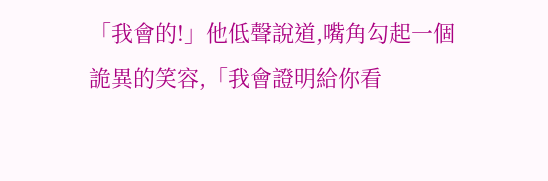「我會的!」他低聲說道,嘴角勾起一個詭異的笑容,「我會證明給你看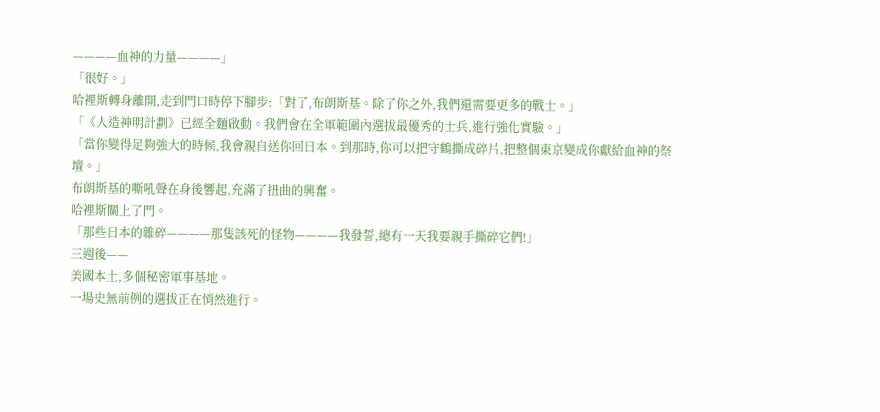————血神的力量————」
「很好。」
哈裡斯轉身離開,走到門口時停下腳步:「對了,布朗斯基。除了你之外,我們還需要更多的戰士。」
「《人造神明計劃》已經全麵啟動。我們會在全軍範圍內選拔最優秀的士兵,進行強化實驗。」
「當你變得足夠強大的時候,我會親自送你回日本。到那時,你可以把守鶴撕成碎片,把整個東京變成你獻給血神的祭壇。」
布朗斯基的嘶吼聲在身後響起,充滿了扭曲的興奮。
哈裡斯關上了門。
「那些日本的雜碎————那隻該死的怪物————我發誓,總有一天我要親手撕碎它們!」
三週後——
美國本土,多個秘密軍事基地。
一場史無前例的選拔正在悄然進行。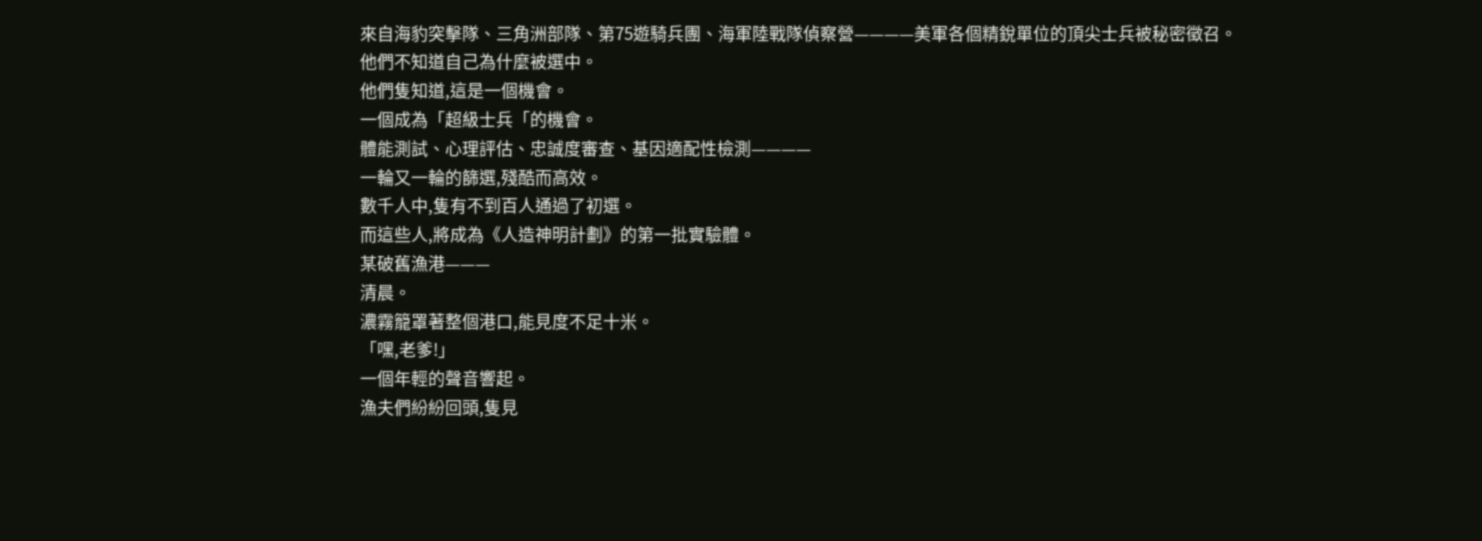來自海豹突擊隊、三角洲部隊、第75遊騎兵團、海軍陸戰隊偵察營————美軍各個精銳單位的頂尖士兵被秘密徵召。
他們不知道自己為什麼被選中。
他們隻知道,這是一個機會。
一個成為「超級士兵「的機會。
體能測試、心理評估、忠誠度審查、基因適配性檢測————
一輪又一輪的篩選,殘酷而高效。
數千人中,隻有不到百人通過了初選。
而這些人,將成為《人造神明計劃》的第一批實驗體。
某破舊漁港———
清晨。
濃霧籠罩著整個港口,能見度不足十米。
「嘿,老爹!」
一個年輕的聲音響起。
漁夫們紛紛回頭,隻見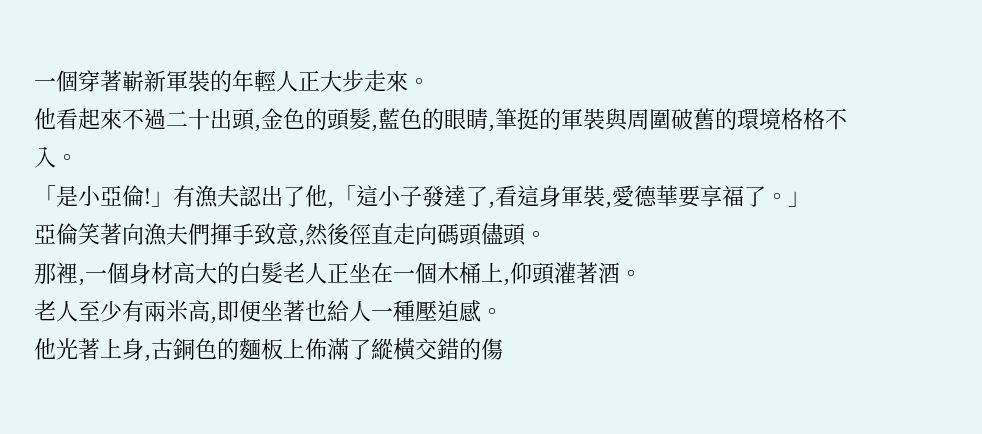一個穿著嶄新軍裝的年輕人正大步走來。
他看起來不過二十出頭,金色的頭髮,藍色的眼睛,筆挺的軍裝與周圍破舊的環境格格不入。
「是小亞倫!」有漁夫認出了他,「這小子發達了,看這身軍裝,愛德華要享福了。」
亞倫笑著向漁夫們揮手致意,然後徑直走向碼頭儘頭。
那裡,一個身材高大的白髮老人正坐在一個木桶上,仰頭灌著酒。
老人至少有兩米高,即便坐著也給人一種壓迫感。
他光著上身,古銅色的麵板上佈滿了縱橫交錯的傷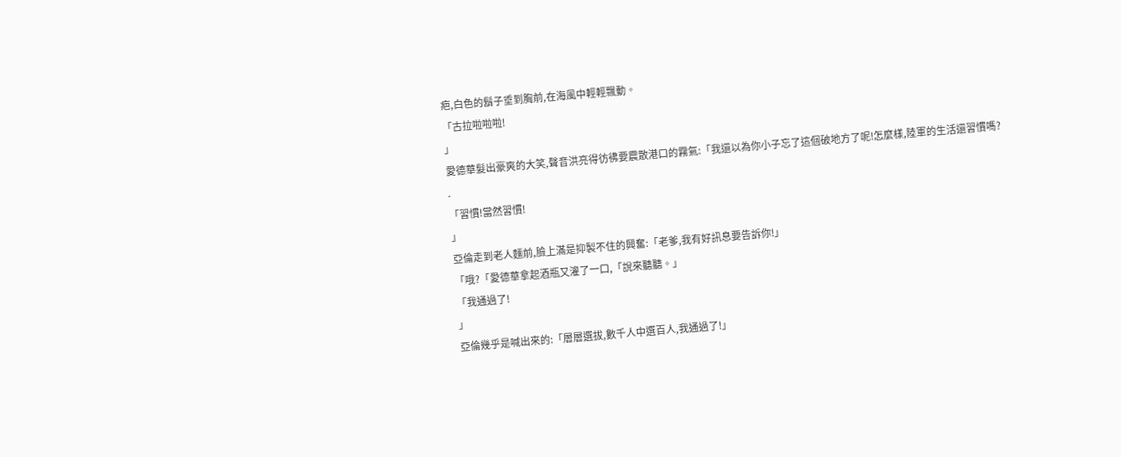疤,白色的鬍子垂到胸前,在海風中輕輕飄動。
「古拉啦啦啦!
」
愛德華髮出豪爽的大笑,聲音洪亮得彷彿要震散港口的霧氣:「我還以為你小子忘了這個破地方了呢!怎麼樣,陸軍的生活還習慣嗎?
.
「習慣!當然習慣!
」
亞倫走到老人麵前,臉上滿是抑製不住的興奮:「老爹,我有好訊息要告訴你!」
「哦?「愛德華拿起酒瓶又灌了一口,「說來聽聽。」
「我通過了!
」
亞倫幾乎是喊出來的:「層層選拔,數千人中選百人,我通過了!」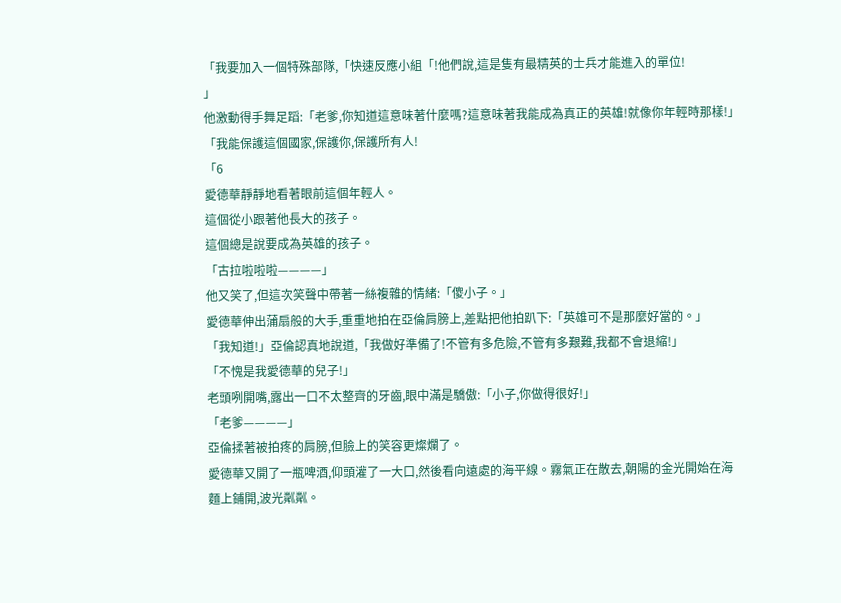「我要加入一個特殊部隊,「快速反應小組「!他們說,這是隻有最精英的士兵才能進入的單位!
」
他激動得手舞足蹈:「老爹,你知道這意味著什麼嗎?這意味著我能成為真正的英雄!就像你年輕時那樣!」
「我能保護這個國家,保護你,保護所有人!
「6
愛德華靜靜地看著眼前這個年輕人。
這個從小跟著他長大的孩子。
這個總是說要成為英雄的孩子。
「古拉啦啦啦————」
他又笑了,但這次笑聲中帶著一絲複雜的情緒:「傻小子。」
愛德華伸出蒲扇般的大手,重重地拍在亞倫肩膀上,差點把他拍趴下:「英雄可不是那麼好當的。」
「我知道!」亞倫認真地說道,「我做好準備了!不管有多危險,不管有多艱難,我都不會退縮!」
「不愧是我愛德華的兒子!」
老頭咧開嘴,露出一口不太整齊的牙齒,眼中滿是驕傲:「小子,你做得很好!」
「老爹————」
亞倫揉著被拍疼的肩膀,但臉上的笑容更燦爛了。
愛德華又開了一瓶啤酒,仰頭灌了一大口,然後看向遠處的海平線。霧氣正在散去,朝陽的金光開始在海麵上鋪開,波光粼粼。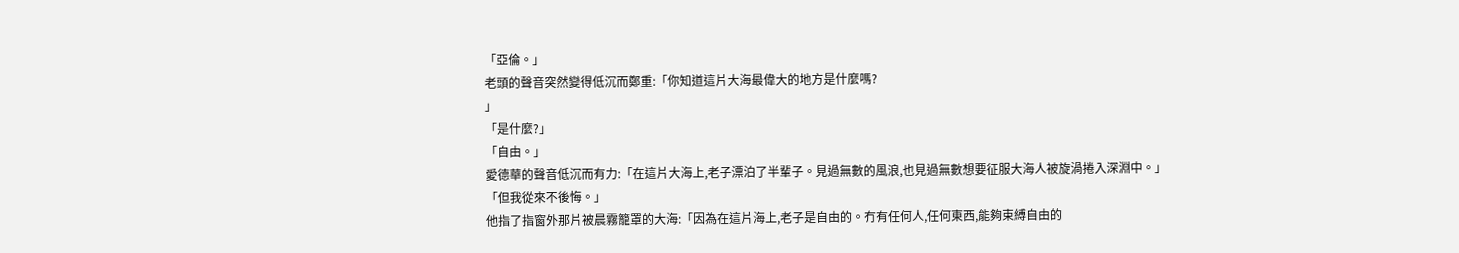「亞倫。」
老頭的聲音突然變得低沉而鄭重:「你知道這片大海最偉大的地方是什麼嗎?
」
「是什麼?」
「自由。」
愛德華的聲音低沉而有力:「在這片大海上,老子漂泊了半輩子。見過無數的風浪,也見過無數想要征服大海人被旋渦捲入深淵中。」
「但我從來不後悔。」
他指了指窗外那片被晨霧籠罩的大海:「因為在這片海上,老子是自由的。冇有任何人,任何東西,能夠束縛自由的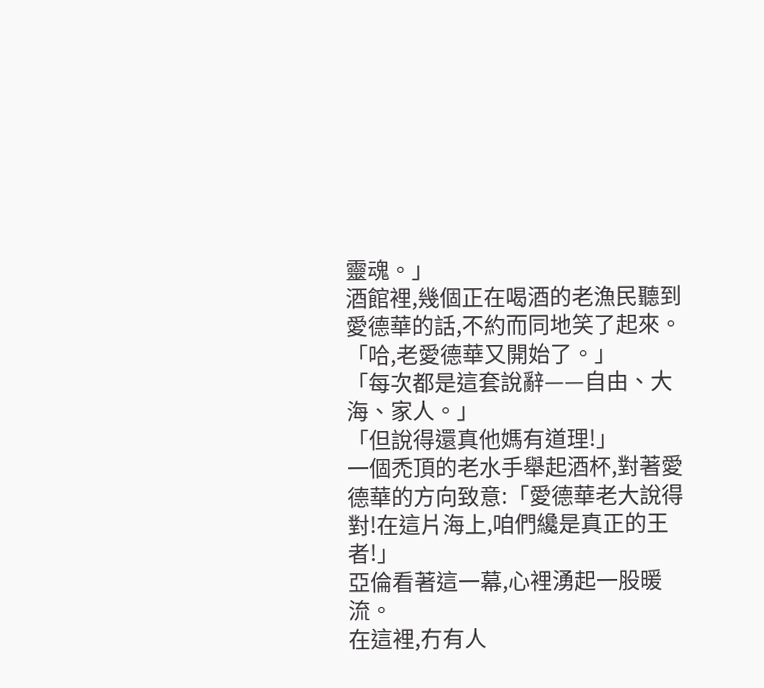靈魂。」
酒館裡,幾個正在喝酒的老漁民聽到愛德華的話,不約而同地笑了起來。
「哈,老愛德華又開始了。」
「每次都是這套說辭——自由、大海、家人。」
「但說得還真他媽有道理!」
一個禿頂的老水手舉起酒杯,對著愛德華的方向致意:「愛德華老大說得對!在這片海上,咱們纔是真正的王者!」
亞倫看著這一幕,心裡湧起一股暖流。
在這裡,冇有人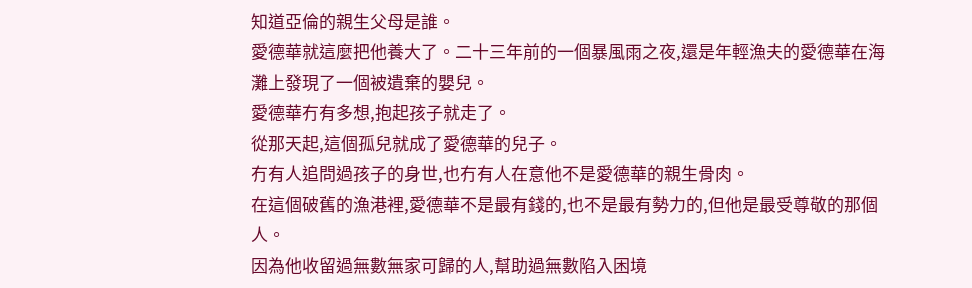知道亞倫的親生父母是誰。
愛德華就這麼把他養大了。二十三年前的一個暴風雨之夜,還是年輕漁夫的愛德華在海灘上發現了一個被遺棄的嬰兒。
愛德華冇有多想,抱起孩子就走了。
從那天起,這個孤兒就成了愛德華的兒子。
冇有人追問過孩子的身世,也冇有人在意他不是愛德華的親生骨肉。
在這個破舊的漁港裡,愛德華不是最有錢的,也不是最有勢力的,但他是最受尊敬的那個人。
因為他收留過無數無家可歸的人,幫助過無數陷入困境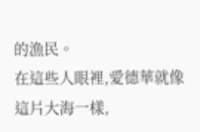的漁民。
在這些人眼裡,愛德華就像這片大海一樣,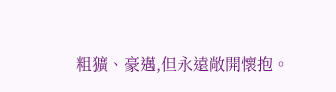粗獷、豪邁,但永遠敞開懷抱。